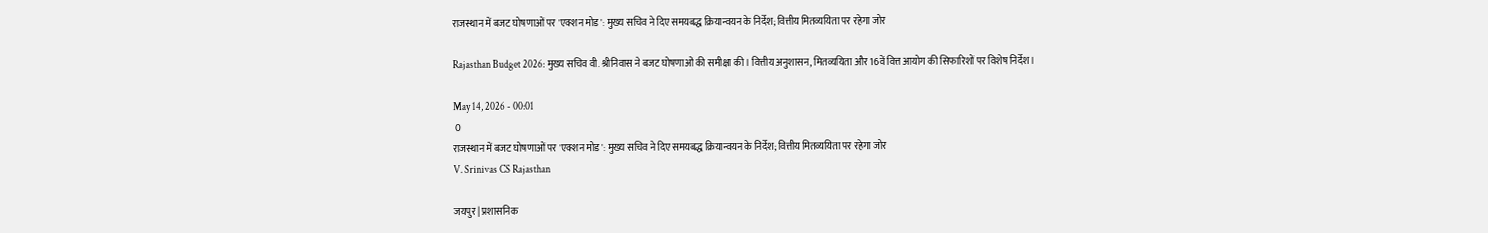राजस्थान में बजट घोषणाओं पर 'एक्शन मोड': मुख्य सचिव ने दिए समयबद्ध क्रियान्वयन के निर्देश; वित्तीय मितव्ययिता पर रहेगा जोर

Rajasthan Budget 2026: मुख्य सचिव वी. श्रीनिवास ने बजट घोषणाओं की समीक्षा की। वित्तीय अनुशासन, मितव्ययिता और 16वें वित्त आयोग की सिफारिशों पर विशेष निर्देश।

May 14, 2026 - 00:01
 0
राजस्थान में बजट घोषणाओं पर 'एक्शन मोड': मुख्य सचिव ने दिए समयबद्ध क्रियान्वयन के निर्देश; वित्तीय मितव्ययिता पर रहेगा जोर
V. Srinivas CS Rajasthan

जयपुर | प्रशासनिक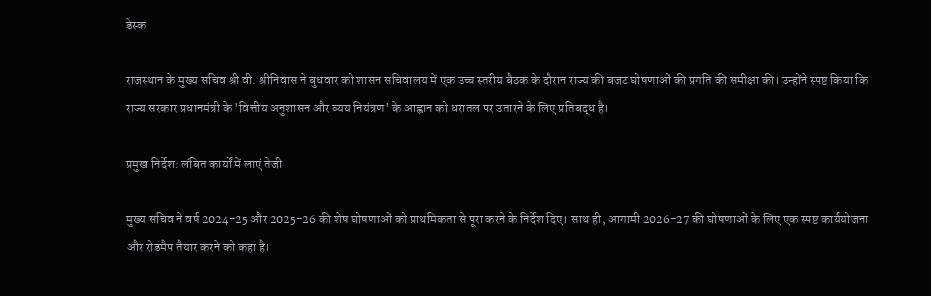डेस्क

राजस्थान के मुख्य सचिव श्री वी. श्रीनिवास ने बुधवार को शासन सचिवालय में एक उच्च स्तरीय बैठक के दौरान राज्य की बजट घोषणाओं की प्रगति की समीक्षा की। उन्होंने स्पष्ट किया कि राज्य सरकार प्रधानमंत्री के 'वित्तीय अनुशासन और व्यय नियंत्रण' के आह्वान को धरातल पर उतारने के लिए प्रतिबद्ध है।

प्रमुख निर्देश: लंबित कार्यों में लाएं तेजी

मुख्य सचिव ने वर्ष 2024-25 और 2025-26 की शेष घोषणाओं को प्राथमिकता से पूरा करने के निर्देश दिए। साथ ही, आगामी 2026-27 की घोषणाओं के लिए एक स्पष्ट कार्ययोजना और रोडमैप तैयार करने को कहा है।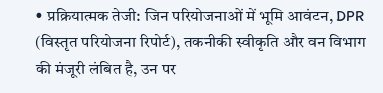• प्रक्रियात्मक तेजी: जिन परियोजनाओं में भूमि आवंटन, DPR (विस्तृत परियोजना रिपोर्ट), तकनीकी स्वीकृति और वन विभाग की मंजूरी लंबित है, उन पर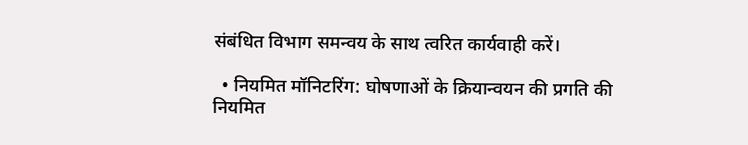संबंधित विभाग समन्वय के साथ त्वरित कार्यवाही करें।

  • नियमित मॉनिटरिंग: घोषणाओं के क्रियान्वयन की प्रगति की नियमित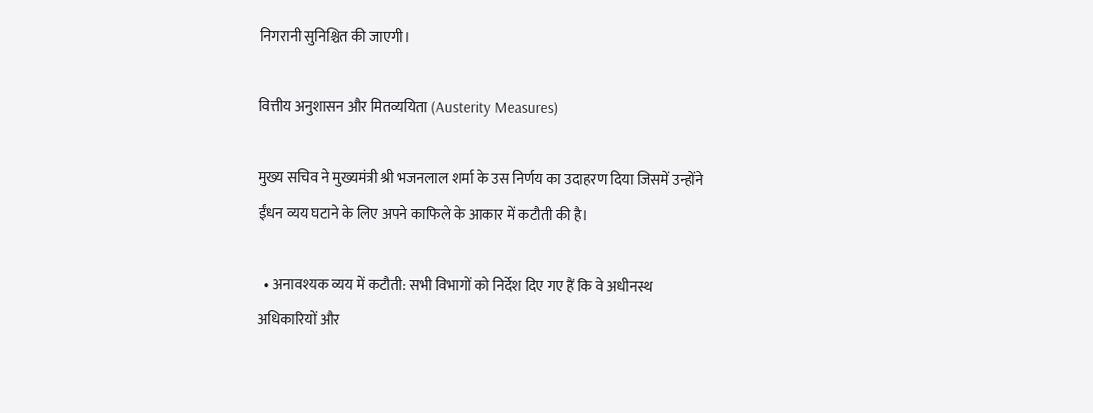निगरानी सुनिश्चित की जाएगी।

वित्तीय अनुशासन और मितव्ययिता (Austerity Measures)

मुख्य सचिव ने मुख्यमंत्री श्री भजनलाल शर्मा के उस निर्णय का उदाहरण दिया जिसमें उन्होंने ईंधन व्यय घटाने के लिए अपने काफिले के आकार में कटौती की है।

  • अनावश्यक व्यय में कटौती: सभी विभागों को निर्देश दिए गए हैं कि वे अधीनस्थ अधिकारियों और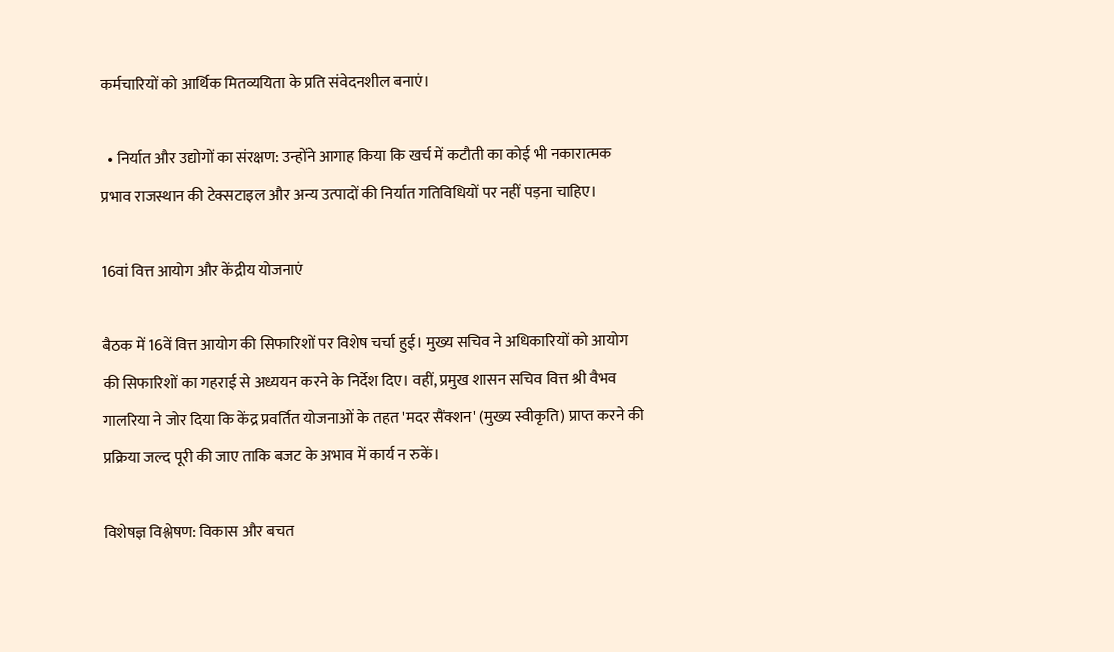कर्मचारियों को आर्थिक मितव्ययिता के प्रति संवेदनशील बनाएं।

  • निर्यात और उद्योगों का संरक्षण: उन्होंने आगाह किया कि खर्च में कटौती का कोई भी नकारात्मक प्रभाव राजस्थान की टेक्सटाइल और अन्य उत्पादों की निर्यात गतिविधियों पर नहीं पड़ना चाहिए।

16वां वित्त आयोग और केंद्रीय योजनाएं

बैठक में 16वें वित्त आयोग की सिफारिशों पर विशेष चर्चा हुई। मुख्य सचिव ने अधिकारियों को आयोग की सिफारिशों का गहराई से अध्ययन करने के निर्देश दिए। वहीं, प्रमुख शासन सचिव वित्त श्री वैभव गालरिया ने जोर दिया कि केंद्र प्रवर्तित योजनाओं के तहत 'मदर सैंक्शन' (मुख्य स्वीकृति) प्राप्त करने की प्रक्रिया जल्द पूरी की जाए ताकि बजट के अभाव में कार्य न रुकें।

विशेषज्ञ विश्लेषण: विकास और बचत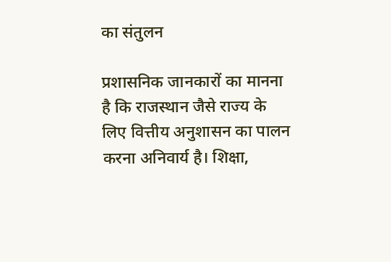का संतुलन

प्रशासनिक जानकारों का मानना है कि राजस्थान जैसे राज्य के लिए वित्तीय अनुशासन का पालन करना अनिवार्य है। शिक्षा,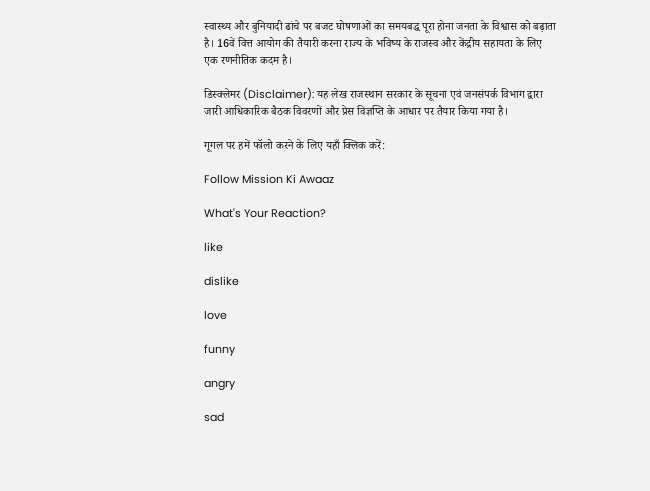स्वास्थ्य और बुनियादी ढांचे पर बजट घोषणाओं का समयबद्ध पूरा होना जनता के विश्वास को बढ़ाता है। 16वें वित्त आयोग की तैयारी करना राज्य के भविष्य के राजस्व और केंद्रीय सहायता के लिए एक रणनीतिक कदम है।

डिस्क्लेमर (Disclaimer): यह लेख राजस्थान सरकार के सूचना एवं जनसंपर्क विभाग द्वारा जारी आधिकारिक बैठक विवरणों और प्रेस विज्ञप्ति के आधार पर तैयार किया गया है।

गूगल पर हमें फॉलो करने के लिए यहाँ क्लिक करें:

Follow Mission Ki Awaaz

What's Your Reaction?

like

dislike

love

funny

angry

sad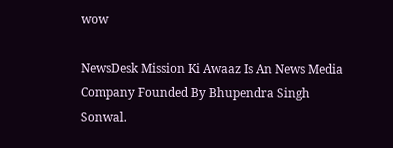wow

NewsDesk Mission Ki Awaaz Is An News Media Company Founded By Bhupendra Singh Sonwal.